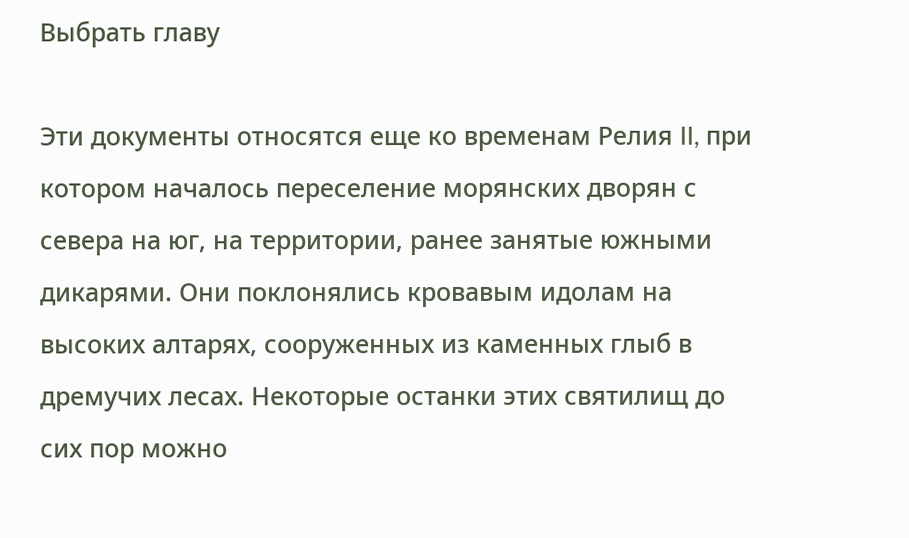Выбрать главу

Эти документы относятся еще ко временам Релия II, при котором началось переселение морянских дворян с севера на юг, на территории, ранее занятые южными дикарями. Они поклонялись кровавым идолам на высоких алтарях, сооруженных из каменных глыб в дремучих лесах. Некоторые останки этих святилищ до сих пор можно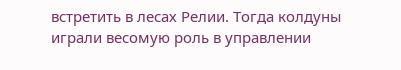встретить в лесах Релии. Тогда колдуны играли весомую роль в управлении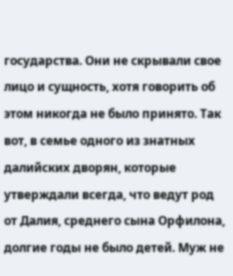государства. Они не скрывали свое лицо и сущность, хотя говорить об этом никогда не было принято. Так вот, в семье одного из знатных далийских дворян, которые утверждали всегда, что ведут род от Далия, среднего сына Орфилона, долгие годы не было детей. Муж не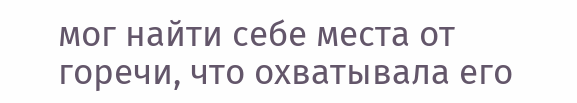мог найти себе места от горечи, что охватывала его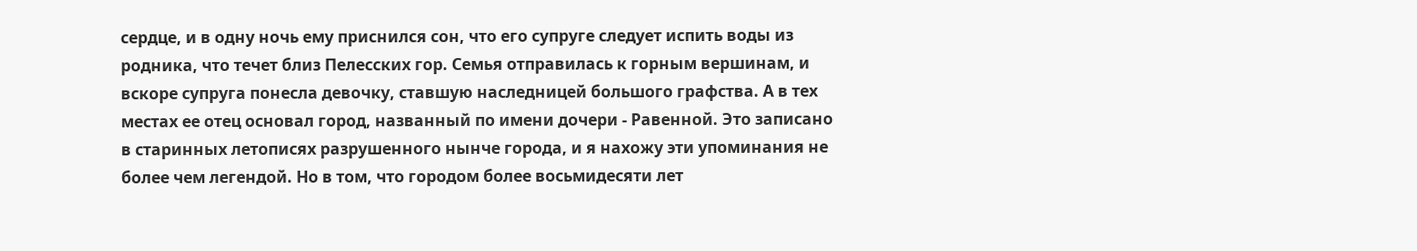сердце, и в одну ночь ему приснился сон, что его супруге следует испить воды из родника, что течет близ Пелесских гор. Семья отправилась к горным вершинам, и вскоре супруга понесла девочку, ставшую наследницей большого графства. А в тех местах ее отец основал город, названный по имени дочери - Равенной. Это записано в старинных летописях разрушенного нынче города, и я нахожу эти упоминания не более чем легендой. Но в том, что городом более восьмидесяти лет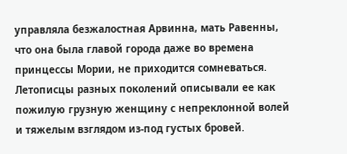управляла безжалостная Арвинна, мать Равенны, что она была главой города даже во времена принцессы Мории, не приходится сомневаться. Летописцы разных поколений описывали ее как пожилую грузную женщину с непреклонной волей и тяжелым взглядом из-под густых бровей.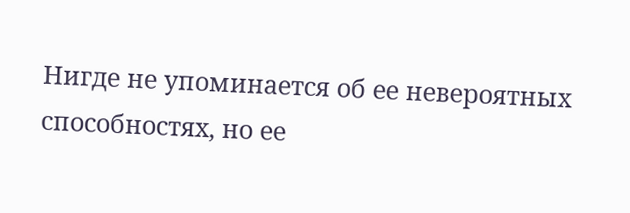Нигде не упоминается об ее невероятных способностях, но ее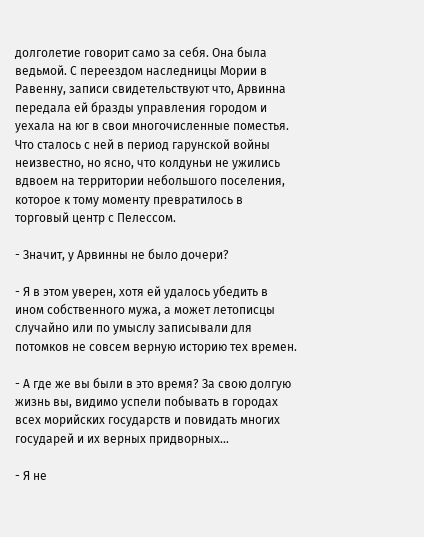долголетие говорит само за себя. Она была ведьмой. С переездом наследницы Мории в Равенну, записи свидетельствуют что, Арвинна передала ей бразды управления городом и уехала на юг в свои многочисленные поместья. Что сталось с ней в период гарунской войны неизвестно, но ясно, что колдуньи не ужились вдвоем на территории небольшого поселения, которое к тому моменту превратилось в торговый центр с Пелессом.

- Значит, у Арвинны не было дочери?

- Я в этом уверен, хотя ей удалось убедить в ином собственного мужа, а может летописцы случайно или по умыслу записывали для потомков не совсем верную историю тех времен.

- А где же вы были в это время? За свою долгую жизнь вы, видимо успели побывать в городах всех морийских государств и повидать многих государей и их верных придворных…

- Я не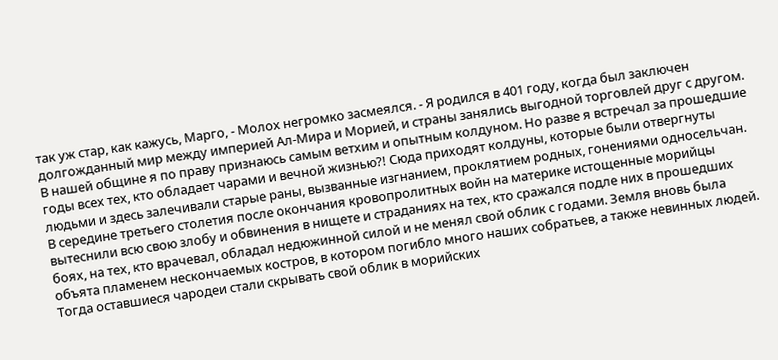так уж стар, как кажусь, Марго, - Молох негромко засмеялся. - Я родился в 401 году, когда был заключен долгожданный мир между империей Ал-Мира и Морией, и страны занялись выгодной торговлей друг с другом. В нашей общине я по праву признаюсь самым ветхим и опытным колдуном. Но разве я встречал за прошедшие годы всех тех, кто обладает чарами и вечной жизнью?! Сюда приходят колдуны, которые были отвергнуты людьми и здесь залечивали старые раны, вызванные изгнанием, проклятием родных, гонениями односельчан. В середине третьего столетия после окончания кровопролитных войн на материке истощенные морийцы вытеснили всю свою злобу и обвинения в нищете и страданиях на тех, кто сражался подле них в прошедших боях, на тех, кто врачевал, обладал недюжинной силой и не менял свой облик с годами. Земля вновь была объята пламенем нескончаемых костров, в котором погибло много наших собратьев, а также невинных людей. Тогда оставшиеся чародеи стали скрывать свой облик в морийских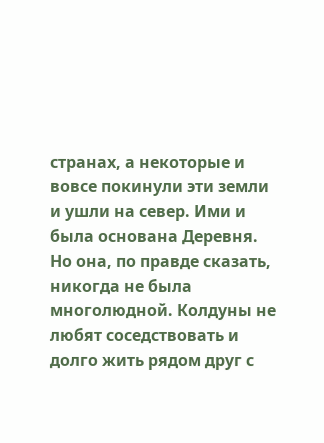странах, а некоторые и вовсе покинули эти земли и ушли на север. Ими и была основана Деревня. Но она, по правде сказать, никогда не была многолюдной. Колдуны не любят соседствовать и долго жить рядом друг с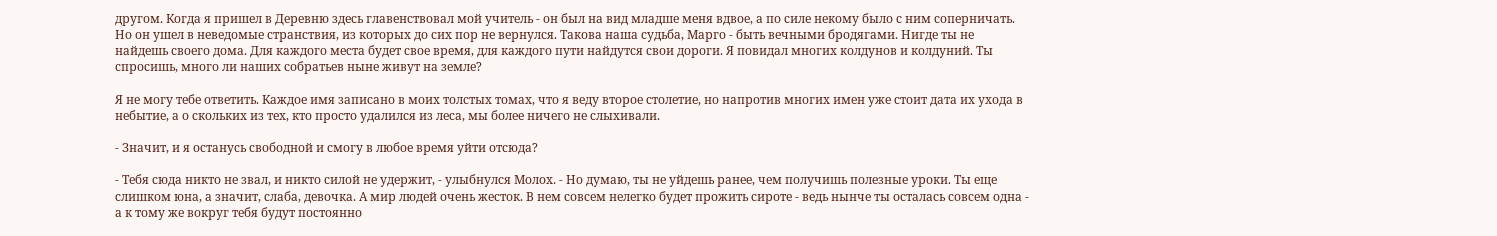другом. Когда я пришел в Деревню здесь главенствовал мой учитель - он был на вид младше меня вдвое, а по силе некому было с ним соперничать. Но он ушел в неведомые странствия, из которых до сих пор не вернулся. Такова наша судьба, Марго - быть вечными бродягами. Нигде ты не найдешь своего дома. Для каждого места будет свое время, для каждого пути найдутся свои дороги. Я повидал многих колдунов и колдуний. Ты спросишь, много ли наших собратьев ныне живут на земле?

Я не могу тебе ответить. Каждое имя записано в моих толстых томах, что я веду второе столетие, но напротив многих имен уже стоит дата их ухода в небытие, а о скольких из тех, кто просто удалился из леса, мы более ничего не слыхивали.

- Значит, и я останусь свободной и смогу в любое время уйти отсюда?

- Тебя сюда никто не звал, и никто силой не удержит, - улыбнулся Молох. - Но думаю, ты не уйдешь ранее, чем получишь полезные уроки. Ты еще слишком юна, а значит, слаба, девочка. А мир людей очень жесток. В нем совсем нелегко будет прожить сироте - ведь нынче ты осталась совсем одна - а к тому же вокруг тебя будут постоянно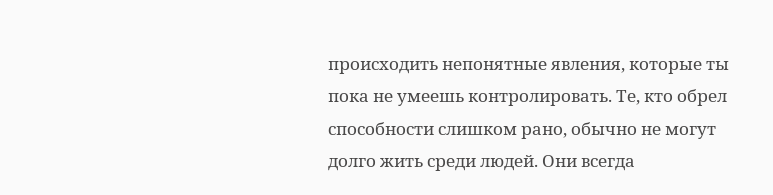происходить непонятные явления, которые ты пока не умеешь контролировать. Те, кто обрел способности слишком рано, обычно не могут долго жить среди людей. Они всегда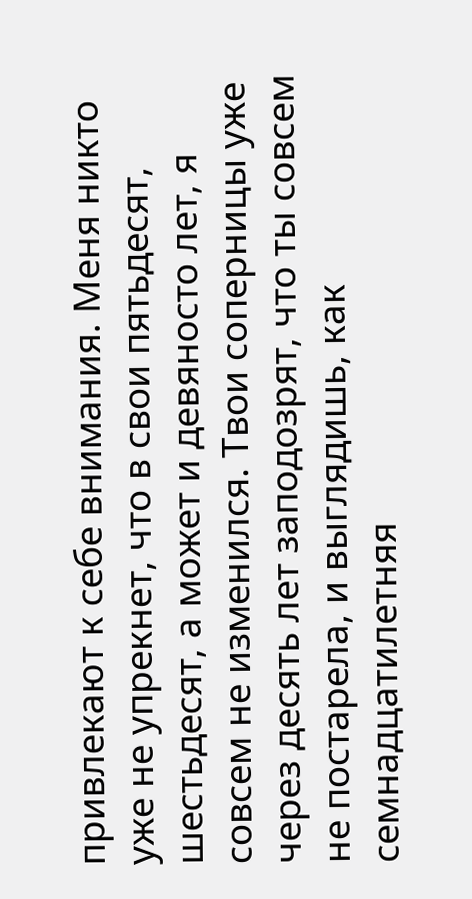привлекают к себе внимания. Меня никто уже не упрекнет, что в свои пятьдесят, шестьдесят, а может и девяносто лет, я совсем не изменился. Твои соперницы уже через десять лет заподозрят, что ты совсем не постарела, и выглядишь, как семнадцатилетняя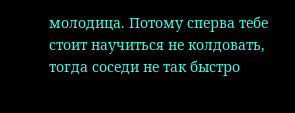молодица. Потому сперва тебе стоит научиться не колдовать, тогда соседи не так быстро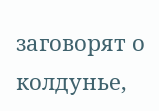заговорят о колдунье,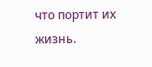что портит их жизнь.